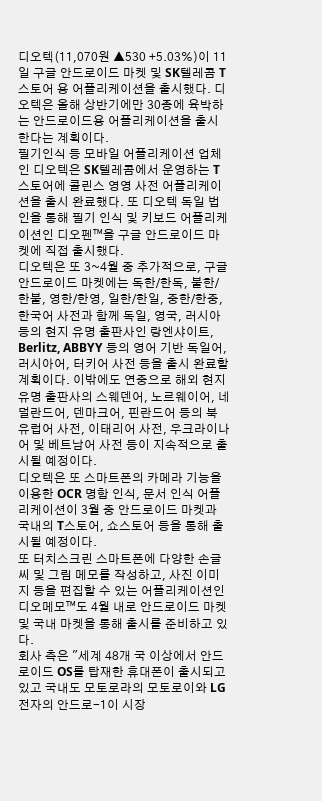디오텍(11,070원 ▲530 +5.03%)이 11일 구글 안드로이드 마켓 및 SK텔레콤 T스토어 용 어플리케이션을 출시했다. 디오텍은 올해 상반기에만 30종에 육박하는 안드로이드용 어플리케이션을 출시한다는 계획이다.
필기인식 등 모바일 어플리케이션 업체인 디오텍은 SK텔레콤에서 운영하는 T스토어에 콜린스 영영 사전 어플리케이션을 출시 완료했다. 또 디오텍 독일 법인을 통해 필기 인식 및 키보드 어플리케이션인 디오펜™을 구글 안드로이드 마켓에 직접 출시했다.
디오텍은 또 3~4월 중 추가적으로, 구글 안드로이드 마켓에는 독한/한독, 불한/한불, 영한/한영, 일한/한일, 중한/한중, 한국어 사전과 함께 독일, 영국, 러시아 등의 현지 유명 출판사인 랑엔샤이트, Berlitz, ABBYY 등의 영어 기반 독일어, 러시아어, 터키어 사전 등을 출시 완료할 계획이다. 이밖에도 연중으로 해외 현지 유명 출판사의 스웨덴어, 노르웨이어, 네덜란드어, 덴마크어, 핀란드어 등의 북 유럽어 사전, 이태리어 사전, 우크라이나어 및 베트남어 사전 등이 지속적으로 출시될 예정이다.
디오텍은 또 스마트폰의 카메라 기능을 이용한 OCR 명함 인식, 문서 인식 어플리케이션이 3월 중 안드로이드 마켓과 국내의 T스토어, 쇼스토어 등을 통해 출시될 예정이다.
또 터치스크린 스마트폰에 다양한 손글씨 및 그림 메모를 작성하고, 사진 이미지 등을 편집할 수 있는 어플리케이션인 디오메모™도 4월 내로 안드로이드 마켓 및 국내 마켓을 통해 출시를 준비하고 있다.
회사 측은 "세계 48개 국 이상에서 안드로이드 OS를 탑재한 휴대폰이 출시되고 있고 국내도 모토로라의 모토로이와 LG전자의 안드로-1이 시장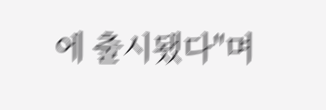에 출시됐다"며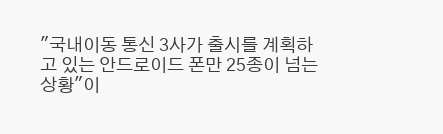"국내이동 통신 3사가 출시를 계획하고 있는 안드로이드 폰만 25종이 넘는 상황"이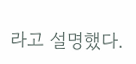라고 설명했다.